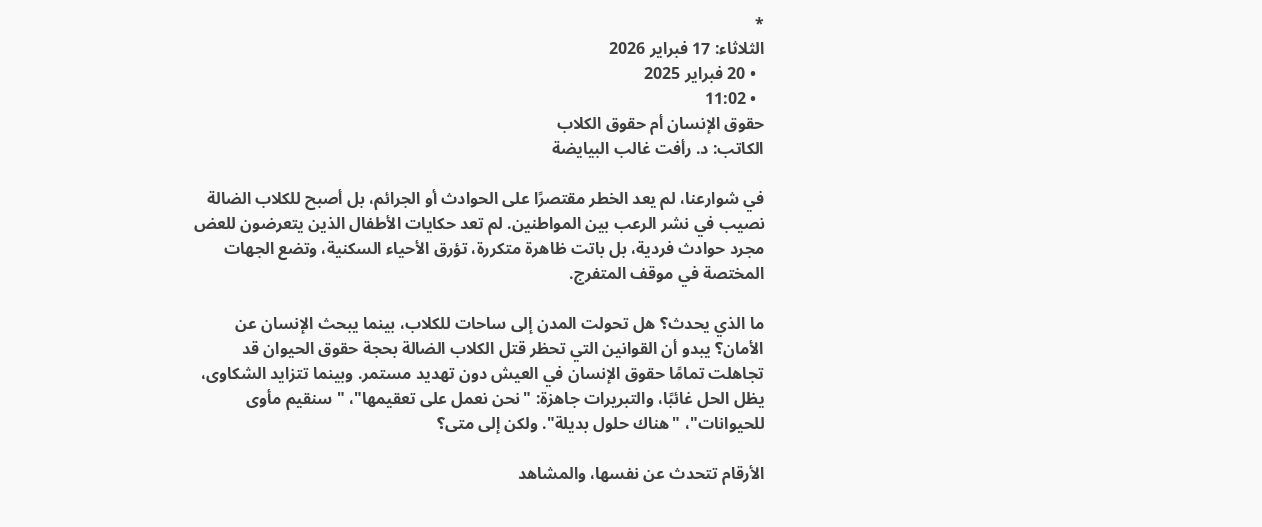*
الثلاثاء: 17 فبراير 2026
  • 20 فبراير 2025
  • 11:02
حقوق الإنسان أم حقوق الكلاب
الكاتب: د. رأفت غالب البيايضة

في شوارعنا، لم يعد الخطر مقتصرًا على الحوادث أو الجرائم، بل أصبح للكلاب الضالة نصيب في نشر الرعب بين المواطنين. لم تعد حكايات الأطفال الذين يتعرضون للعض مجرد حوادث فردية، بل باتت ظاهرة متكررة، تؤرق الأحياء السكنية، وتضع الجهات المختصة في موقف المتفرج.

ما الذي يحدث؟ هل تحولت المدن إلى ساحات للكلاب، بينما يبحث الإنسان عن الأمان؟ يبدو أن القوانين التي تحظر قتل الكلاب الضالة بحجة حقوق الحيوان قد تجاهلت تمامًا حقوق الإنسان في العيش دون تهديد مستمر. وبينما تتزايد الشكاوى، يظل الحل غائبًا، والتبريرات جاهزة: "نحن نعمل على تعقيمها"، "سنقيم مأوى للحيوانات"، "هناك حلول بديلة". ولكن إلى متى؟

الأرقام تتحدث عن نفسها، والمشاهد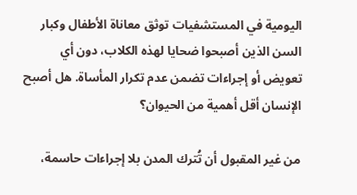اليومية في المستشفيات توثق معاناة الأطفال وكبار السن الذين أصبحوا ضحايا لهذه الكلاب، دون أي تعويض أو إجراءات تضمن عدم تكرار المأساة. هل أصبح الإنسان أقل أهمية من الحيوان؟

من غير المقبول أن تُترك المدن بلا إجراءات حاسمة،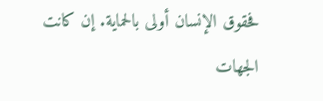فحقوق الإنسان أولى بالحماية. إن كانت الجهات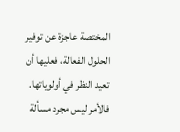المختصة عاجزة عن توفير الحلول الفعالة، فعليها أن تعيد النظر في أولوياتها. فالأمر ليس مجرد مسألة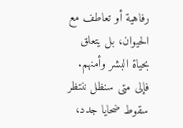رفاهية أو تعاطف مع الحيوان، بل يتعلق بحياة البشر وأمنهم. فإلى متى سنظل ننتظر سقوط ضحايا جدد،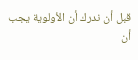قبل أن ندرك أن الأولوية يجب أن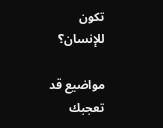تكون للإنسان؟

مواضيع قد تعجبك